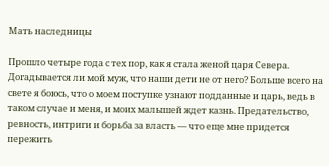Мать наследницы

Прошло четыре года с тех пор, как я стала женой царя Севера. Догадывается ли мой муж, что наши дети не от него? Больше всего на свете я боюсь, что о моем поступке узнают подданные и царь, ведь в таком случае и меня, и моих малышей ждет казнь. Предательство, ревность, интриги и борьба за власть — что еще мне придется пережить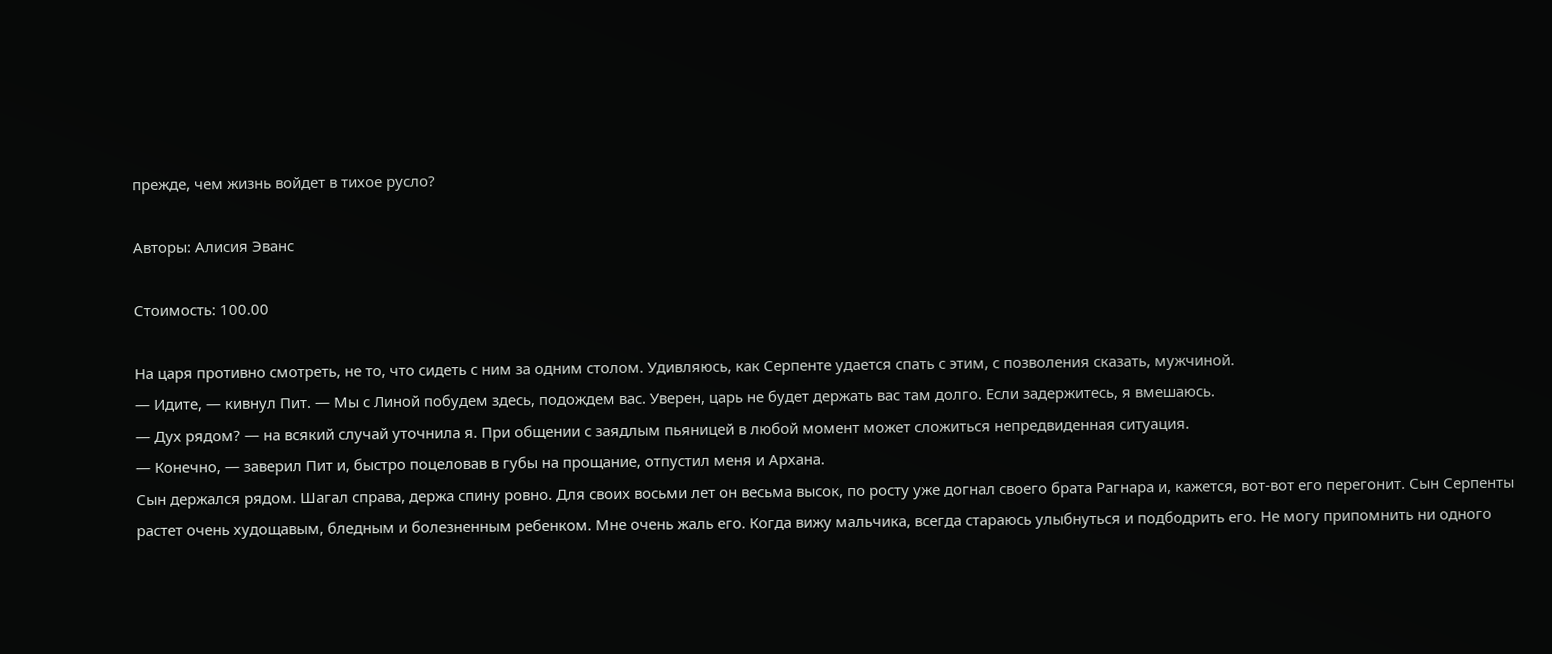прежде, чем жизнь войдет в тихое русло?

Авторы: Алисия Эванс

Стоимость: 100.00

На царя противно смотреть, не то, что сидеть с ним за одним столом. Удивляюсь, как Серпенте удается спать с этим, с позволения сказать, мужчиной.
— Идите, — кивнул Пит. — Мы с Линой побудем здесь, подождем вас. Уверен, царь не будет держать вас там долго. Если задержитесь, я вмешаюсь.
— Дух рядом? — на всякий случай уточнила я. При общении с заядлым пьяницей в любой момент может сложиться непредвиденная ситуация.
— Конечно, — заверил Пит и, быстро поцеловав в губы на прощание, отпустил меня и Архана.
Сын держался рядом. Шагал справа, держа спину ровно. Для своих восьми лет он весьма высок, по росту уже догнал своего брата Рагнара и, кажется, вот-вот его перегонит. Сын Серпенты растет очень худощавым, бледным и болезненным ребенком. Мне очень жаль его. Когда вижу мальчика, всегда стараюсь улыбнуться и подбодрить его. Не могу припомнить ни одного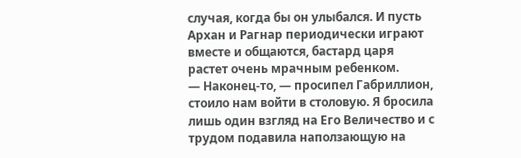случая, когда бы он улыбался. И пусть Архан и Рагнар периодически играют вместе и общаются, бастард царя растет очень мрачным ребенком.
— Наконец-то, — просипел Габриллион, стоило нам войти в столовую. Я бросила лишь один взгляд на Его Величество и с трудом подавила наползающую на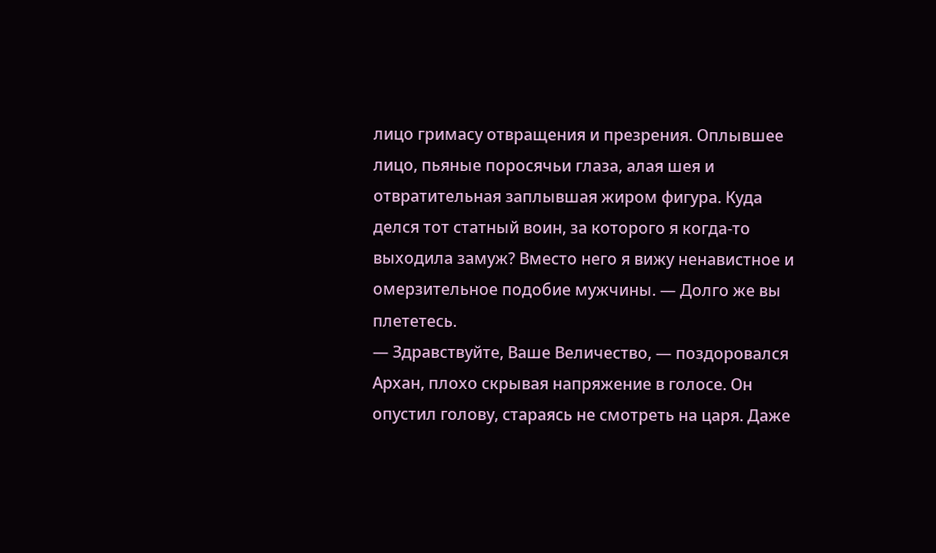лицо гримасу отвращения и презрения. Оплывшее лицо, пьяные поросячьи глаза, алая шея и отвратительная заплывшая жиром фигура. Куда делся тот статный воин, за которого я когда-то выходила замуж? Вместо него я вижу ненавистное и омерзительное подобие мужчины. — Долго же вы плететесь.
— Здравствуйте, Ваше Величество, — поздоровался Архан, плохо скрывая напряжение в голосе. Он опустил голову, стараясь не смотреть на царя. Даже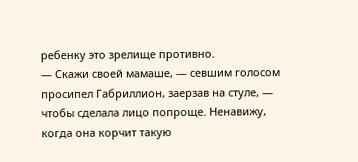ребенку это зрелище противно.
— Скажи своей мамаше, — севшим голосом просипел Габриллион, заерзав на стуле, — чтобы сделала лицо попроще. Ненавижу, когда она корчит такую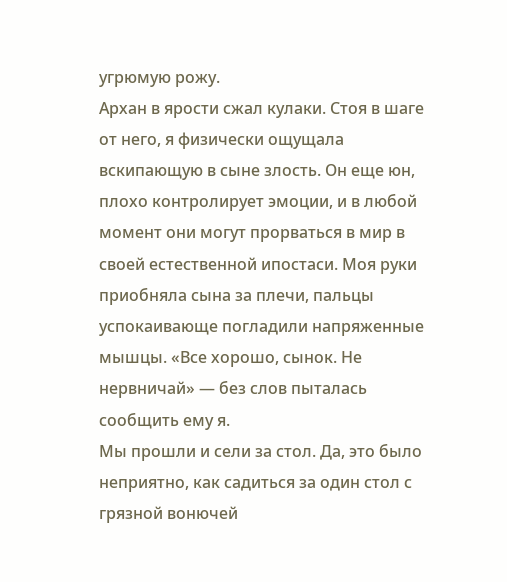угрюмую рожу.
Архан в ярости сжал кулаки. Стоя в шаге от него, я физически ощущала вскипающую в сыне злость. Он еще юн, плохо контролирует эмоции, и в любой момент они могут прорваться в мир в своей естественной ипостаси. Моя руки приобняла сына за плечи, пальцы успокаивающе погладили напряженные мышцы. «Все хорошо, сынок. Не нервничай» — без слов пыталась сообщить ему я.
Мы прошли и сели за стол. Да, это было неприятно, как садиться за один стол с грязной вонючей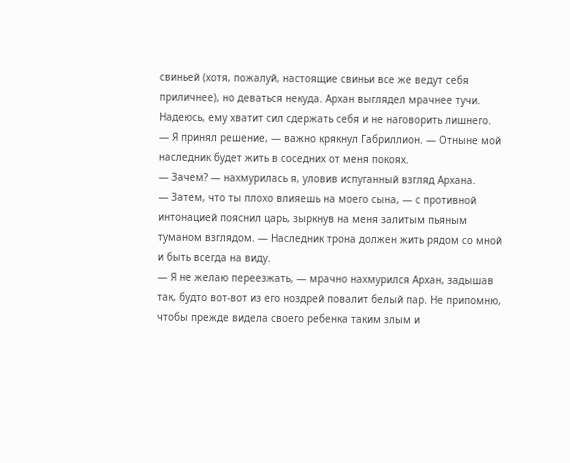свиньей (хотя, пожалуй, настоящие свиньи все же ведут себя приличнее), но деваться некуда. Архан выглядел мрачнее тучи. Надеюсь, ему хватит сил сдержать себя и не наговорить лишнего.
— Я принял решение, — важно крякнул Габриллион. — Отныне мой наследник будет жить в соседних от меня покоях.
— Зачем? — нахмурилась я, уловив испуганный взгляд Архана.
— Затем, что ты плохо влияешь на моего сына, — с противной интонацией пояснил царь, зыркнув на меня залитым пьяным туманом взглядом. — Наследник трона должен жить рядом со мной и быть всегда на виду.
— Я не желаю переезжать, — мрачно нахмурился Архан, задышав так, будто вот-вот из его ноздрей повалит белый пар. Не припомню, чтобы прежде видела своего ребенка таким злым и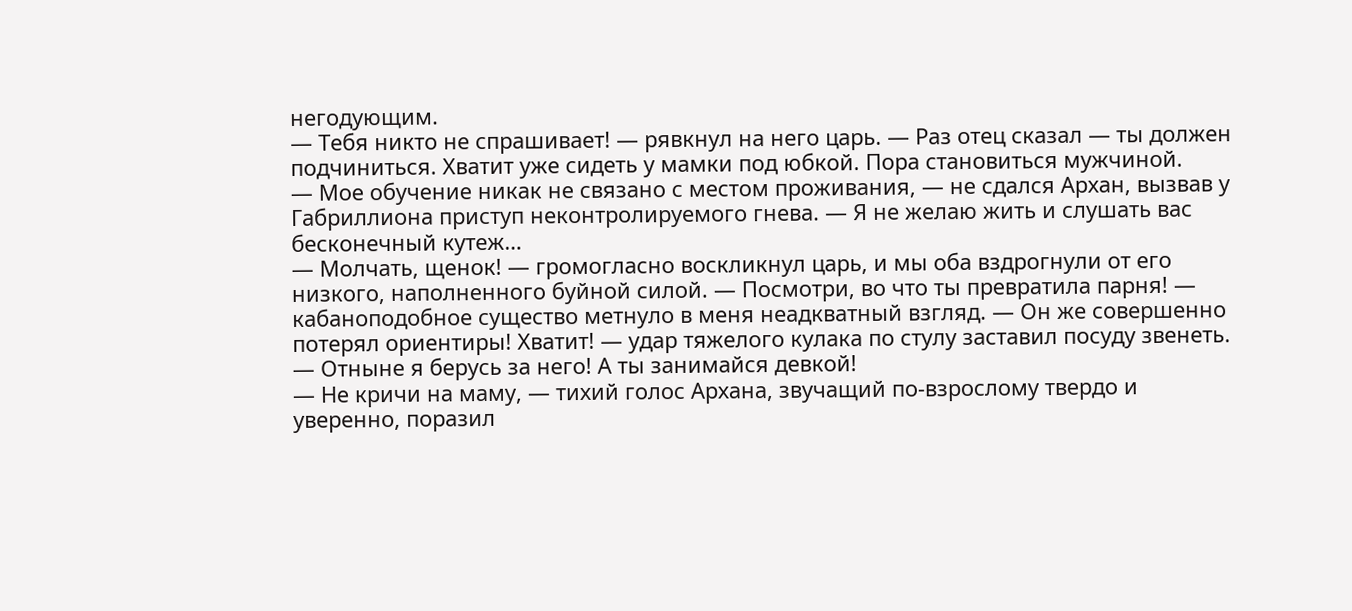негодующим.
— Тебя никто не спрашивает! — рявкнул на него царь. — Раз отец сказал — ты должен подчиниться. Хватит уже сидеть у мамки под юбкой. Пора становиться мужчиной.
— Мое обучение никак не связано с местом проживания, — не сдался Архан, вызвав у Габриллиона приступ неконтролируемого гнева. — Я не желаю жить и слушать вас бесконечный кутеж…
— Молчать, щенок! — громогласно воскликнул царь, и мы оба вздрогнули от его низкого, наполненного буйной силой. — Посмотри, во что ты превратила парня! — кабаноподобное существо метнуло в меня неадкватный взгляд. — Он же совершенно потерял ориентиры! Хватит! — удар тяжелого кулака по стулу заставил посуду звенеть. — Отныне я берусь за него! А ты занимайся девкой!
— Не кричи на маму, — тихий голос Архана, звучащий по-взрослому твердо и уверенно, поразил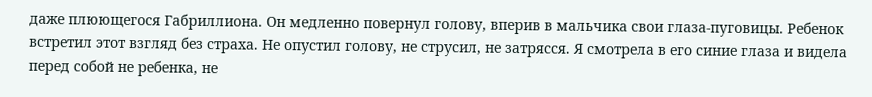даже плюющегося Габриллиона. Он медленно повернул голову, вперив в мальчика свои глаза-пуговицы. Ребенок встретил этот взгляд без страха. Не опустил голову, не струсил, не затрясся. Я смотрела в его синие глаза и видела перед собой не ребенка, не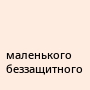маленького беззащитного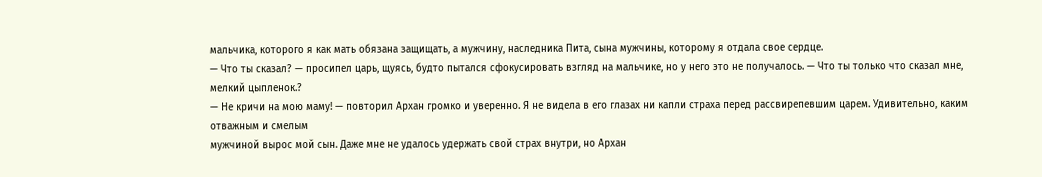мальчика, которого я как мать обязана защищать, а мужчину, наследника Пита, сына мужчины, которому я отдала свое сердце.
— Что ты сказал? — просипел царь, щуясь, будто пытался сфокусировать взгляд на мальчике, но у него это не получалось. — Что ты только что сказал мне, мелкий цыпленок.?
— Не кричи на мою маму! — повторил Архан громко и уверенно. Я не видела в его глазах ни капли страха перед рассвирепевшим царем. Удивительно, каким отважным и смелым
мужчиной вырос мой сын. Даже мне не удалось удержать свой страх внутри, но Архан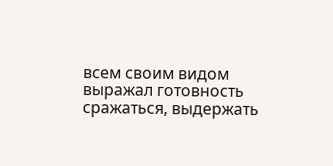всем своим видом выражал готовность сражаться, выдержать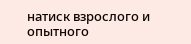натиск взрослого и опытного